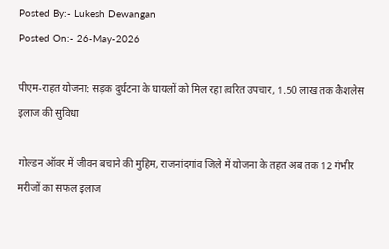Posted By:- Lukesh Dewangan
Posted On:- 26-May-2026

पीएम-राहत योजना: सड़क दुर्घटना के घायलों को मिल रहा त्वरित उपचार, 1.50 लाख तक कैशलेस इलाज की सुविधा

गोल्डन ऑवर में जीवन बचाने की मुहिम, राजनांदगांव जिले में योजना के तहत अब तक 12 गंभीर मरीजों का सफल इलाज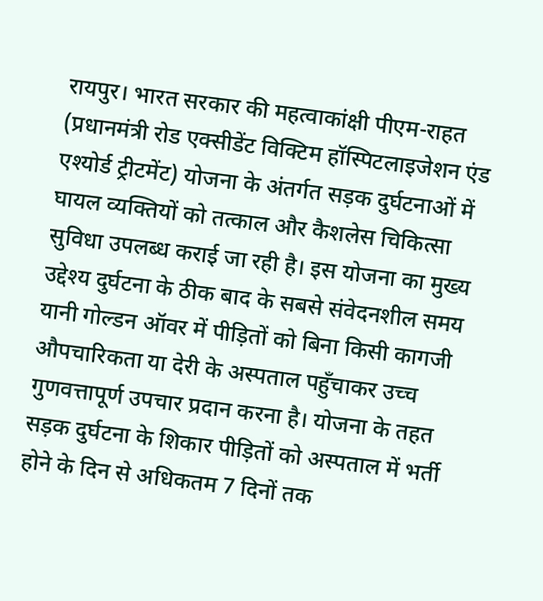रायपुर। भारत सरकार की महत्वाकांक्षी पीएम-राहत (प्रधानमंत्री रोड एक्सीडेंट विक्टिम हॉस्पिटलाइजेशन एंड एश्योर्ड ट्रीटमेंट) योजना के अंतर्गत सड़क दुर्घटनाओं में घायल व्यक्तियों को तत्काल और कैशलेस चिकित्सा सुविधा उपलब्ध कराई जा रही है। इस योजना का मुख्य उद्देश्य दुर्घटना के ठीक बाद के सबसे संवेदनशील समय यानी गोल्डन ऑवर में पीड़ितों को बिना किसी कागजी औपचारिकता या देरी के अस्पताल पहुँचाकर उच्च गुणवत्तापूर्ण उपचार प्रदान करना है। योजना के तहत सड़क दुर्घटना के शिकार पीड़ितों को अस्पताल में भर्ती होने के दिन से अधिकतम 7 दिनों तक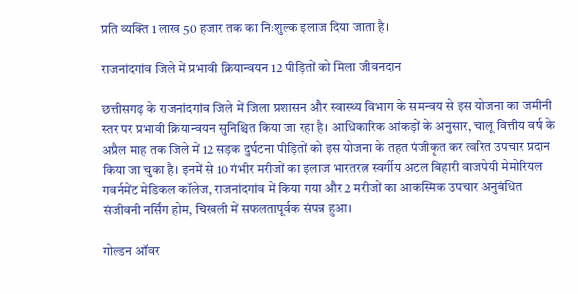प्रति व्यक्ति 1 लाख 50 हजार तक का निःशुल्क इलाज दिया जाता है।

राजनांदगांव जिले में प्रभावी क्रियान्वयन 12 पीड़ितों को मिला जीवनदान

छत्तीसगढ़ के राजनांदगांव जिले में जिला प्रशासन और स्वास्थ्य विभाग के समन्वय से इस योजना का जमीनी स्तर पर प्रभावी क्रियान्वयन सुनिश्चित किया जा रहा है। आधिकारिक आंकड़ों के अनुसार, चालू वित्तीय वर्ष के अप्रैल माह तक जिले में 12 सड़क दुर्घटना पीड़ितों को इस योजना के तहत पंजीकृत कर त्वरित उपचार प्रदान किया जा चुका है। इनमें से 10 गंभीर मरीजों का इलाज भारतरत्न स्वर्गीय अटल बिहारी वाजपेयी मेमोरियल गवर्नमेंट मेडिकल कॉलेज, राजनांदगांव में किया गया और 2 मरीजों का आकस्मिक उपचार अनुबंधित संजीवनी नर्सिंग होम, चिखली में सफलतापूर्वक संपन्न हुआ।

गोल्डन ऑवर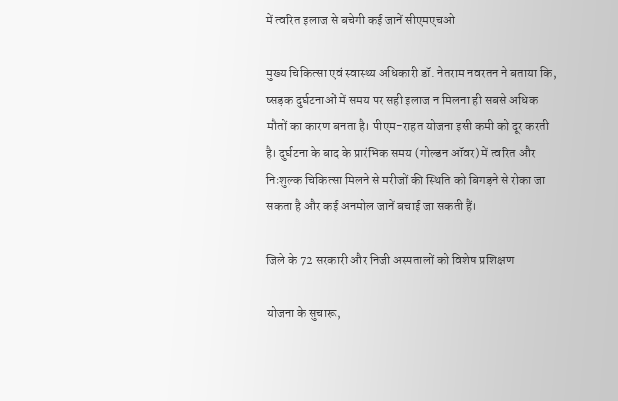में त्वरित इलाज से बचेगी कई जानें सीएमएचओ

मुख्य चिकित्सा एवं स्वास्थ्य अधिकारी डॉ. नेतराम नवरतन ने बताया कि, ष्सड़क दुर्घटनाओं में समय पर सही इलाज न मिलना ही सबसे अधिक मौतों का कारण बनता है। पीएम-राहत योजना इसी कमी को दूर करती है। दुर्घटना के बाद के प्रारंभिक समय (गोल्डन ऑवर) में त्वरित और निःशुल्क चिकित्सा मिलने से मरीजों की स्थिति को बिगड़ने से रोका जा सकता है और कई अनमोल जानें बचाई जा सकती हैं।

जिले के 72 सरकारी और निजी अस्पतालों को विशेष प्रशिक्षण

योजना के सुचारू,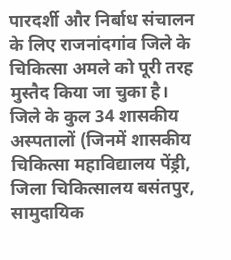पारदर्शी और निर्बाध संचालन के लिए राजनांदगांव जिले के चिकित्सा अमले को पूरी तरह मुस्तैद किया जा चुका है। जिले के कुल 34 शासकीय अस्पतालों (जिनमें शासकीय चिकित्सा महाविद्यालय पेंड्री, जिला चिकित्सालय बसंतपुर, सामुदायिक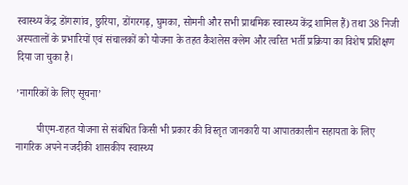स्वास्थ्य केंद्र डोंगरगांव, छुरिया, डोंगरगढ़, घुमका, सोमनी और सभी प्राथमिक स्वास्थ्य केंद्र शामिल हैं) तथा 38 निजी अस्पतालों के प्रभारियों एवं संचालकों को योजना के तहत कैशलेस क्लेम और त्वरित भर्ती प्रक्रिया का विशेष प्रशिक्षण दिया जा चुका है।

’नागरिकों के लिए सूचना’

        पीएम-राहत योजना से संबंधित किसी भी प्रकार की विस्तृत जानकारी या आपातकालीन सहायता के लिए नागरिक अपने नजदीकी शासकीय स्वास्थ्य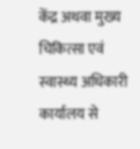केंद्र अथवा मुख्य चिकित्सा एवं स्वास्थ्य अधिकारी कार्यालय से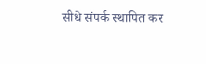सीधे संपर्क स्थापित कर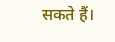सकते हैं।